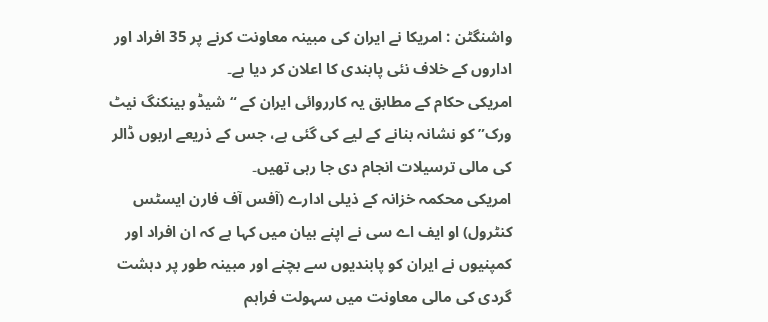واشنگٹن : امریکا نے ایران کی مبینہ معاونت کرنے پر 35 افراد اور اداروں کے خلاف نئی پابندی کا اعلان کر دیا ہے۔
امریکی حکام کے مطابق یہ کارروائی ایران کے “شیڈو بینکنگ نیٹ ورک” کو نشانہ بنانے کے لیے کی گئی ہے، جس کے ذریعے اربوں ڈالر کی مالی ترسیلات انجام دی جا رہی تھیں۔
امریکی محکمہ خزانہ کے ذیلی ادارے (آفس آف فارن ایسٹس کنٹرول) او ایف اے سی نے اپنے بیان میں کہا ہے کہ ان افراد اور کمپنیوں نے ایران کو پابندیوں سے بچنے اور مبینہ طور پر دہشت گردی کی مالی معاونت میں سہولت فراہم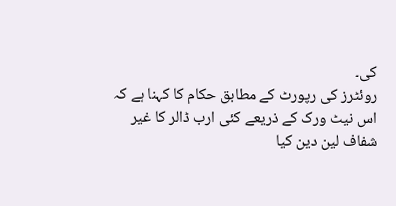کی۔
روئٹرز کی رپورٹ کے مطابق حکام کا کہنا ہے کہ اس نیٹ ورک کے ذریعے کئی ارب ڈالر کا غیر شفاف لین دین کیا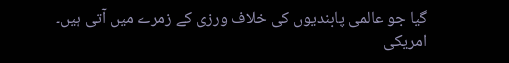گیا جو عالمی پابندیوں کی خلاف ورزی کے زمرے میں آتی ہیں۔
امریکی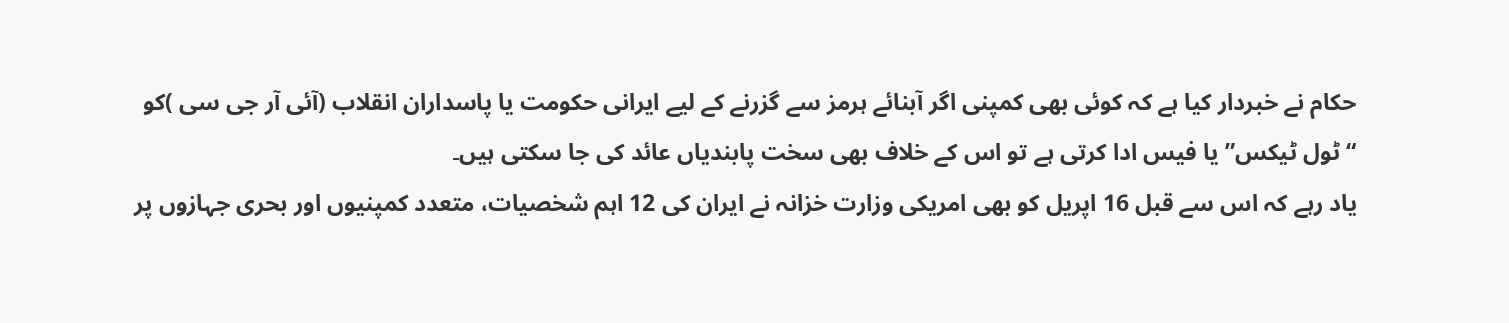حکام نے خبردار کیا ہے کہ کوئی بھی کمپنی اگر آبنائے ہرمز سے گزرنے کے لیے ایرانی حکومت یا پاسداران انقلاب (آئی آر جی سی )کو “ٹول ٹیکس” یا فیس ادا کرتی ہے تو اس کے خلاف بھی سخت پابندیاں عائد کی جا سکتی ہیں۔
یاد رہے کہ اس سے قبل 16 اپریل کو بھی امریکی وزارت خزانہ نے ایران کی 12 اہم شخصیات، متعدد کمپنیوں اور بحری جہازوں پر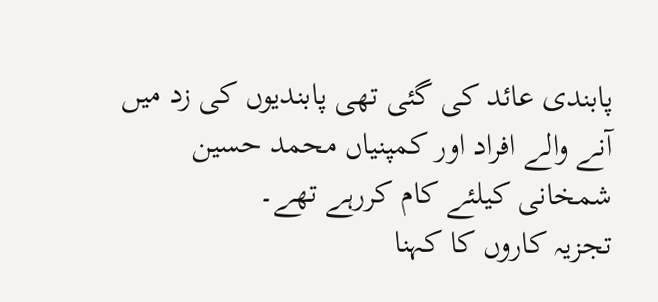پابندی عائد کی گئی تھی پابندیوں کی زد میں آنے والے افراد اور کمپنیاں محمد حسین شمخانی کیلئے کام کررہے تھے۔
تجزیہ کاروں کا کہنا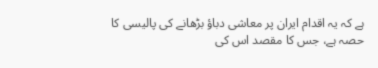ہے کہ یہ اقدام ایران پر معاشی دباؤ بڑھانے کی پالیسی کا حصہ ہے، جس کا مقصد اس کی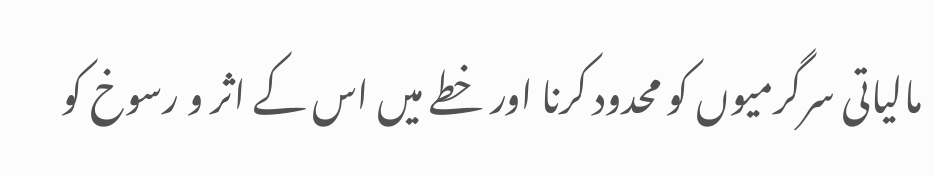مالیاتی سرگرمیوں کو محدود کرنا اور خطے میں اس کے اثر و رسوخ کو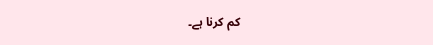کم کرنا ہے۔